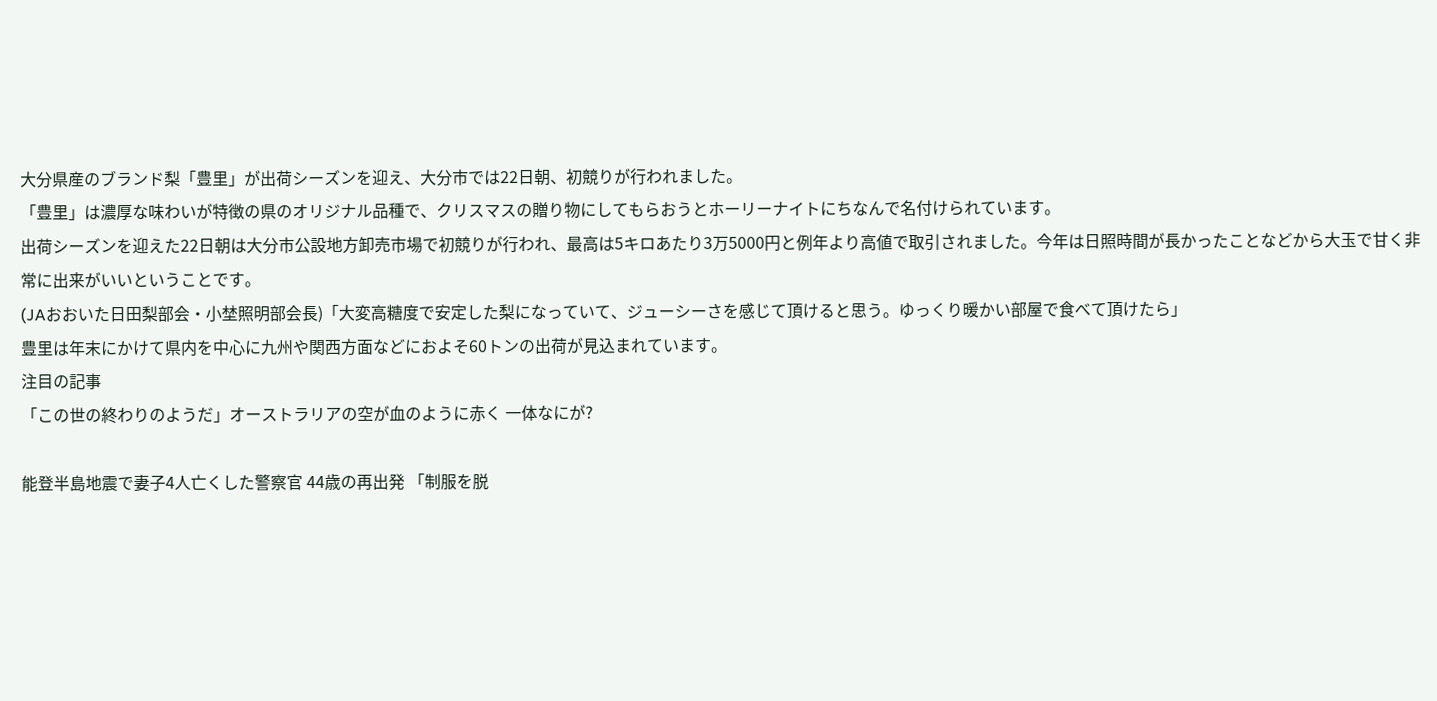大分県産のブランド梨「豊里」が出荷シーズンを迎え、大分市では22日朝、初競りが行われました。
「豊里」は濃厚な味わいが特徴の県のオリジナル品種で、クリスマスの贈り物にしてもらおうとホーリーナイトにちなんで名付けられています。
出荷シーズンを迎えた22日朝は大分市公設地方卸売市場で初競りが行われ、最高は5キロあたり3万5000円と例年より高値で取引されました。今年は日照時間が長かったことなどから大玉で甘く非常に出来がいいということです。
(JAおおいた日田梨部会・小埜照明部会長)「大変高糖度で安定した梨になっていて、ジューシーさを感じて頂けると思う。ゆっくり暖かい部屋で食べて頂けたら」
豊里は年末にかけて県内を中心に九州や関西方面などにおよそ60トンの出荷が見込まれています。
注目の記事
「この世の終わりのようだ」オーストラリアの空が血のように赤く 一体なにが?

能登半島地震で妻子4人亡くした警察官 44歳の再出発 「制服を脱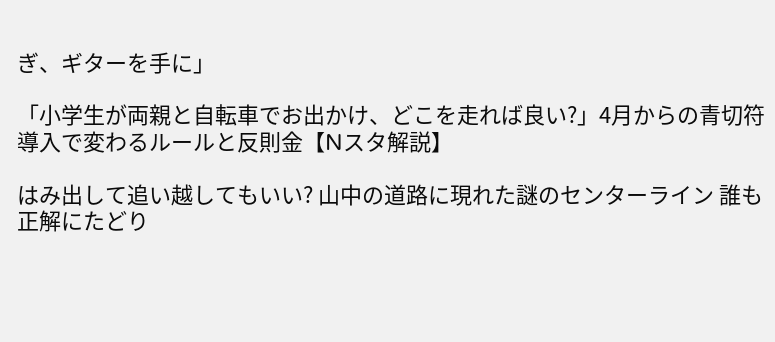ぎ、ギターを手に」

「小学生が両親と自転車でお出かけ、どこを走れば良い?」4月からの青切符導入で変わるルールと反則金【Nスタ解説】

はみ出して追い越してもいい? 山中の道路に現れた謎のセンターライン 誰も正解にたどり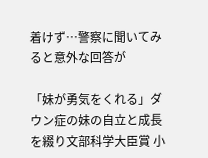着けず…警察に聞いてみると意外な回答が

「妹が勇気をくれる」ダウン症の妹の自立と成長を綴り文部科学大臣賞 小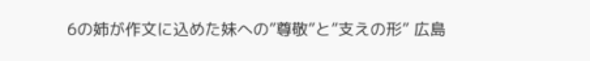6の姉が作文に込めた妹への”尊敬”と”支えの形” 広島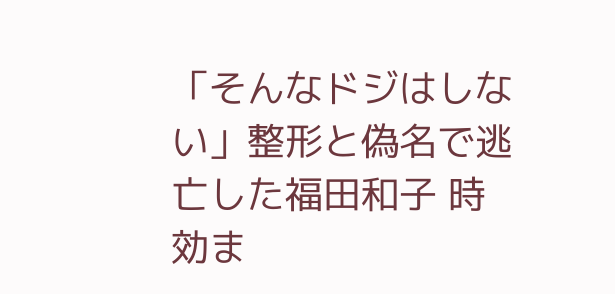「そんなドジはしない」整形と偽名で逃亡した福田和子 時効ま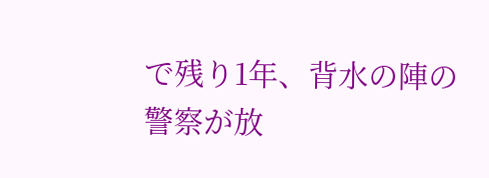で残り1年、背水の陣の警察が放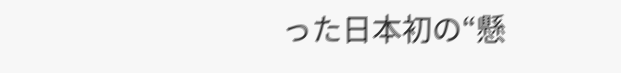った日本初の“懸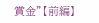賞金”【前編】